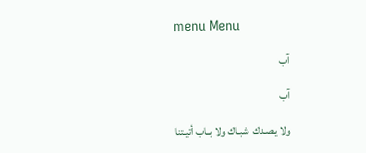menu Menu

آب

آب

ولا يـصـدك  شبـاك ولا بــاب أتيـتنا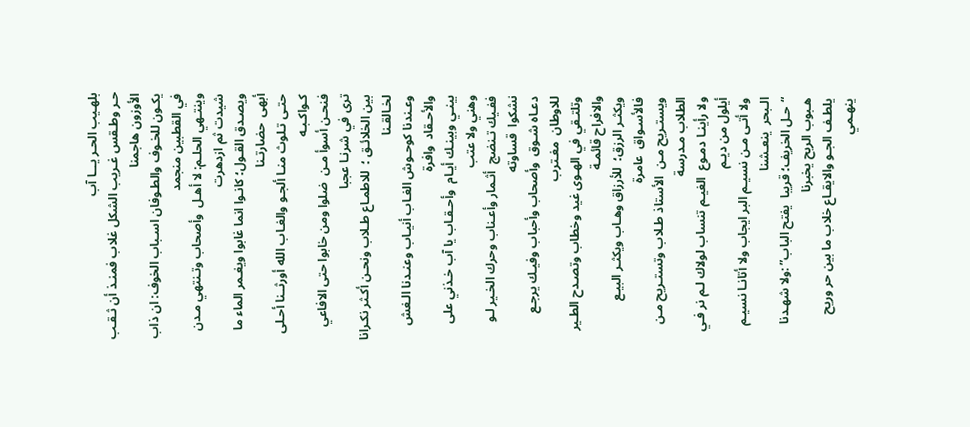بلهـيب الحـر يـــا آب
حـر وطـقس غـريب الشكل غلاب فمنـذ أن ثـقـب الأوزون هاجمنا
يكـون للخـوف والطـوفان اسـباب الخوف: ان ذاب في القطبين منجمد
وينتـهي الحلـم: لا أهـل  وأصحاب وتـنتهي مـدن شيدت ثم ازدهرت
ويصـدق القـول؛ كانـوا انما غابوا ويغـمر الماء ما أبهى  حضارتـنا
حتـى تـلوث منـا ألجـو والغـاب الله أورثــنا أحـلى كـواكـبـه
فنحـن أسوأ مـن  ضلوا ومن خابوا حتى الافاعي ترى في شرنـا عجبا
بين الخلائـق ؛  للاطمـاع طـلاب ونحـن أكـثر نكـرانا  لخـالقـنا
وعـندنا كوحـوش الغـاب أنيـاب وعنـدنا الـغش والأحـقاد  وافرة
بينـي وبينـك أيـام  وأحـقـاب يا آب خـذني على وهني ولا عتب
ففـيك تـنضج  أثـمار وأعـناب وحرك الخـير لـو نشكوا  قساوته
دعـاه شـوق  وأصحاب وأحباب وفيـك يرجـع للاوطان  مغـترب
وتلتـقي في الهـوى غيد وخطاب وتصـدح الطـير والافراح قائمـة
ويكثـر الرزق؛  للأرزاق وهـاب ويكثـر البيـع فالأسـواق  عامرة
ويستـريح مـن  الأستاذ طـلاب وتستـريح مـن  الطلاب مـدرسة
ولا رأينـا دمـوع  الغيـم تنساب لولاك لـم نر فـي أيلول من ديـم
ولا أتـى مـن نسيـم البر ايجاب ولا أتانـا نسيـم الـبحر  ينعـشنا
“حـل الخريف؛ قريبا  يفتح الباب” :ولا شهـدنا هـبوب الريح يخبرنا
يلطـف الجـو والايقـاع خلاب ما بين حر وريح ينهـمي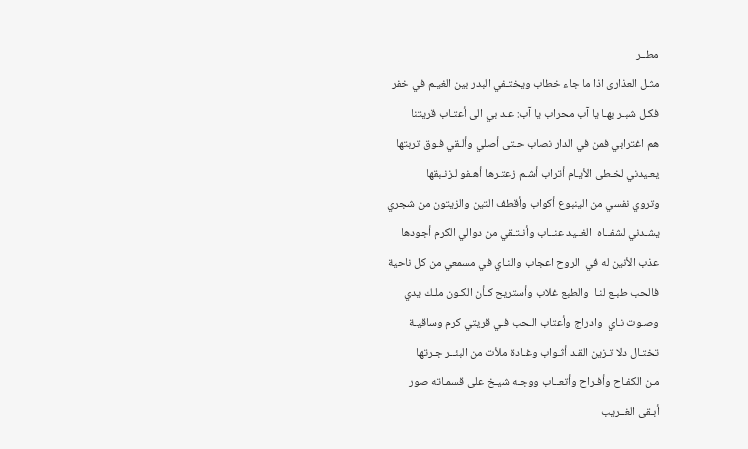مطــر
مثـل العذارى اذا ما جاء خطاب ويختـفي البدر بين الغيـم في خفر
فكـل شبـر بهـا يا آب محراب يا آب: عـد بي الى أعتـاب قريتنا
هم اغترابي فمن في الدار نصاب حـتى أصلي وألـقي فـوق تربتها
يعـيدني لخـطى الأيـام أتراب أشـم زعتـرها أهـفو لـزنـبقها
وتروي نفسي من الينبوع أكواب وأقطف التين والزيتون من شجري
يشـدني لشفــاه  الغــيد عنــاب وأنـتـقي من دوالي الكرم أجودها
عذب الأنين له في  الروح اعجاب والنـاي في مسمعي من كل ناحية
فالحب طبـع لنـا  والطبع غلاب وأستريح كـأن الكـون ملـك يدي
وصـوت نـاي  وادراج وأعتاب الـحب فـي قريتي كرم وساقيـة
تختـال دلا تـزين القـد أثـواب وغـادة ملأت من البئــر جـرتها
مـن الكفـاح وأفـراح وأتعــاب ووجـه شيـخ على قسمـاته صور
أبـقى الغــريب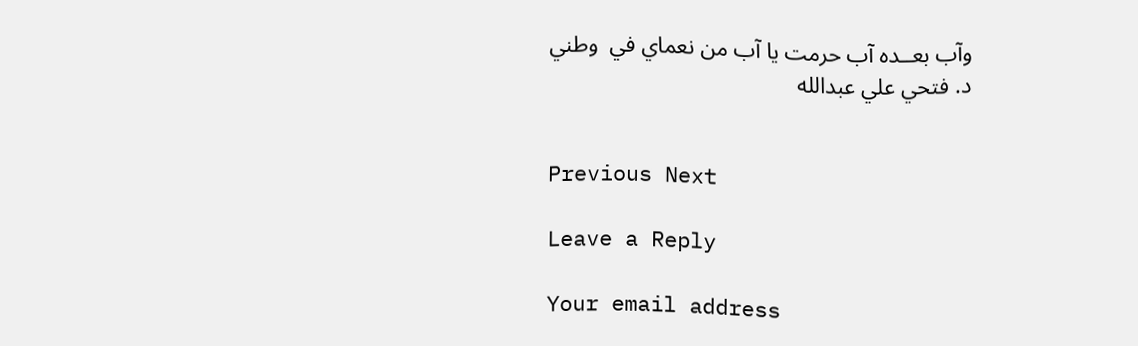وآب بعــده آب حرمت يا آب من نعماي في  وطني
د. فتحي علي عبدالله


Previous Next

Leave a Reply

Your email address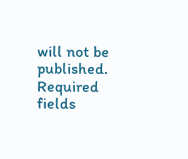will not be published. Required fields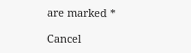are marked *

Cancel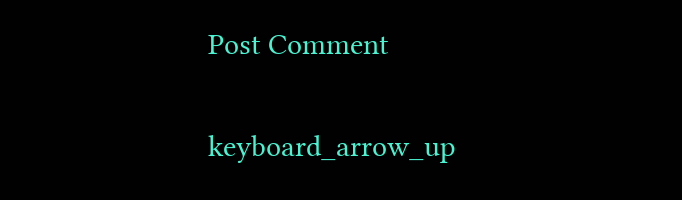Post Comment

keyboard_arrow_up